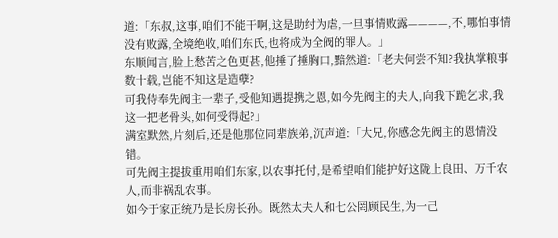道:「东叔,这事,咱们不能干啊,这是助纣为虐,一旦事情败露————,不,哪怕事情没有败露,全境绝收,咱们东氏,也将成为全阀的罪人。」
东顺闻言,脸上愁苦之色更甚,他捶了捶胸口,黯然道:「老夫何尝不知?我执掌粮事数十载,岂能不知这是造孽?
可我侍奉先阀主一辈子,受他知遇提携之恩,如今先阀主的夫人,向我下跪乞求,我这一把老骨头,如何受得起?」
满室默然,片刻后,还是他那位同辈族弟,沉声道:「大兄,你感念先阀主的恩情没错。
可先阀主提拔重用咱们东家,以农事托付,是希望咱们能护好这陇上良田、万千农人,而非祸乱农事。
如今于家正统乃是长房长孙。既然太夫人和七公罔顾民生,为一己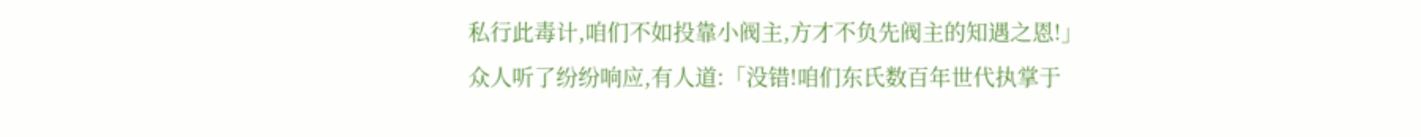私行此毒计,咱们不如投靠小阀主,方才不负先阀主的知遇之恩!」
众人听了纷纷响应,有人道:「没错!咱们东氏数百年世代执掌于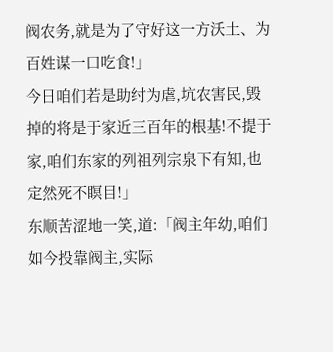阀农务,就是为了守好这一方沃土、为百姓谋一口吃食!」
今日咱们若是助纣为虐,坑农害民,毁掉的将是于家近三百年的根基!不提于家,咱们东家的列祖列宗泉下有知,也定然死不瞑目!」
东顺苦涩地一笑,道:「阀主年幼,咱们如今投靠阀主,实际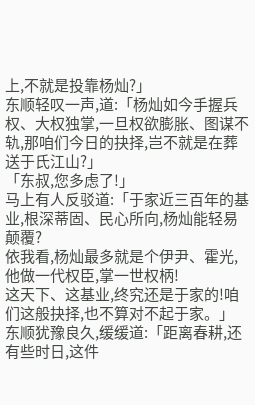上,不就是投靠杨灿?」
东顺轻叹一声,道:「杨灿如今手握兵权、大权独掌,一旦权欲膨胀、图谋不轨,那咱们今日的抉择,岂不就是在葬送于氏江山?」
「东叔,您多虑了!」
马上有人反驳道:「于家近三百年的基业,根深蒂固、民心所向,杨灿能轻易颠覆?
依我看,杨灿最多就是个伊尹、霍光,他做一代权臣,掌一世权柄!
这天下、这基业,终究还是于家的!咱们这般抉择,也不算对不起于家。」
东顺犹豫良久,缓缓道:「距离春耕,还有些时日,这件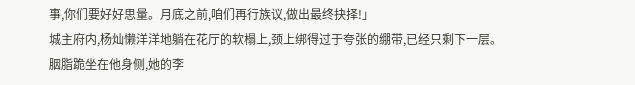事,你们要好好思量。月底之前,咱们再行族议,做出最终抉择!」
城主府内,杨灿懒洋洋地躺在花厅的软榻上,颈上绑得过于夸张的绷带,已经只剩下一层。
胭脂跪坐在他身侧,她的李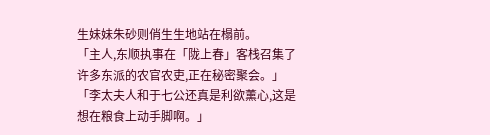生妹妹朱砂则俏生生地站在榻前。
「主人,东顺执事在「陇上春」客栈召集了许多东派的农官农吏,正在秘密聚会。」
「李太夫人和于七公还真是利欲薰心,这是想在粮食上动手脚啊。」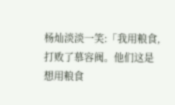杨灿淡淡一笑:「我用粮食,打败了慕容阀。他们这是想用粮食